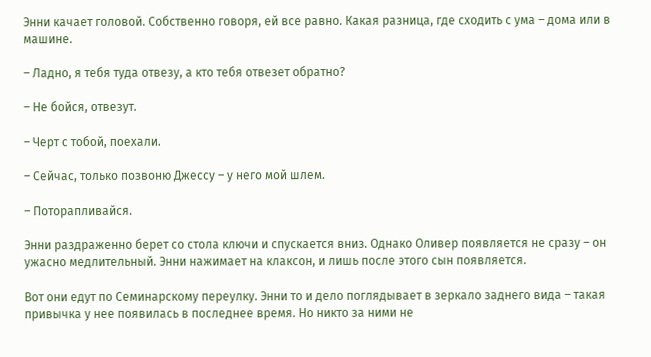Энни качает головой. Собственно говоря, ей все равно. Какая разница, где сходить с ума – дома или в машине.

– Ладно, я тебя туда отвезу, а кто тебя отвезет обратно?

– Не бойся, отвезут.

– Черт с тобой, поехали.

– Сейчас, только позвоню Джессу – у него мой шлем.

– Поторапливайся.

Энни раздраженно берет со стола ключи и спускается вниз. Однако Оливер появляется не сразу – он ужасно медлительный. Энни нажимает на клаксон, и лишь после этого сын появляется.

Вот они едут по Семинарскому переулку. Энни то и дело поглядывает в зеркало заднего вида – такая привычка у нее появилась в последнее время. Но никто за ними не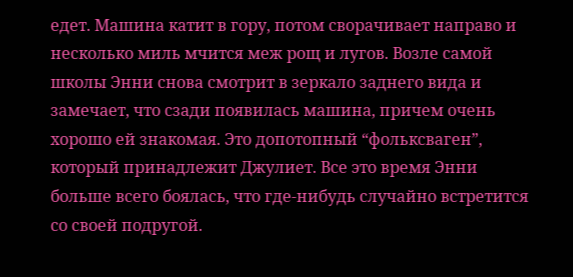едет. Машина катит в гору, потом сворачивает направо и несколько миль мчится меж рощ и лугов. Возле самой школы Энни снова смотрит в зеркало заднего вида и замечает, что сзади появилась машина, причем очень хорошо ей знакомая. Это допотопный “фольксваген”, который принадлежит Джулиет. Все это время Энни больше всего боялась, что где-нибудь случайно встретится со своей подругой.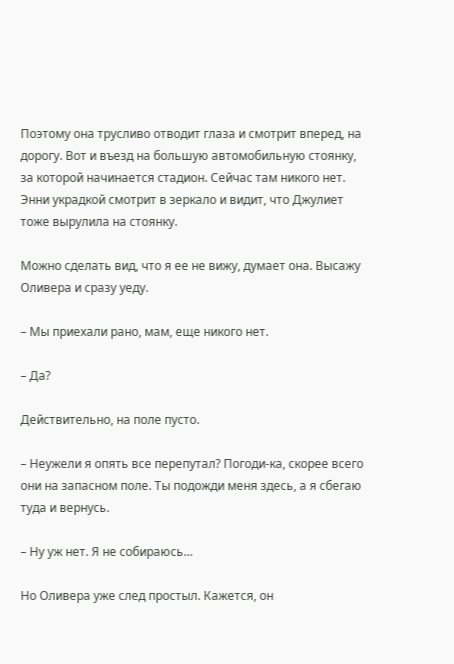Поэтому она трусливо отводит глаза и смотрит вперед, на дорогу. Вот и въезд на большую автомобильную стоянку, за которой начинается стадион. Сейчас там никого нет. Энни украдкой смотрит в зеркало и видит, что Джулиет тоже вырулила на стоянку.

Можно сделать вид, что я ее не вижу, думает она. Высажу Оливера и сразу уеду.

– Мы приехали рано, мам, еще никого нет.

– Да?

Действительно, на поле пусто.

– Неужели я опять все перепутал? Погоди-ка, скорее всего они на запасном поле. Ты подожди меня здесь, а я сбегаю туда и вернусь.

– Ну уж нет. Я не собираюсь…

Но Оливера уже след простыл. Кажется, он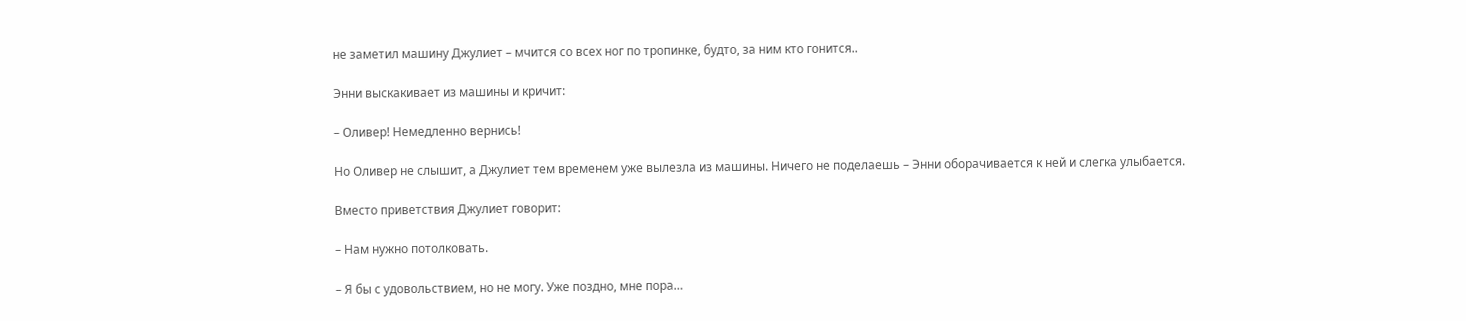не заметил машину Джулиет – мчится со всех ног по тропинке, будто, за ним кто гонится..

Энни выскакивает из машины и кричит:

– Оливер! Немедленно вернись!

Но Оливер не слышит, а Джулиет тем временем уже вылезла из машины. Ничего не поделаешь – Энни оборачивается к ней и слегка улыбается.

Вместо приветствия Джулиет говорит:

– Нам нужно потолковать.

– Я бы с удовольствием, но не могу. Уже поздно, мне пора…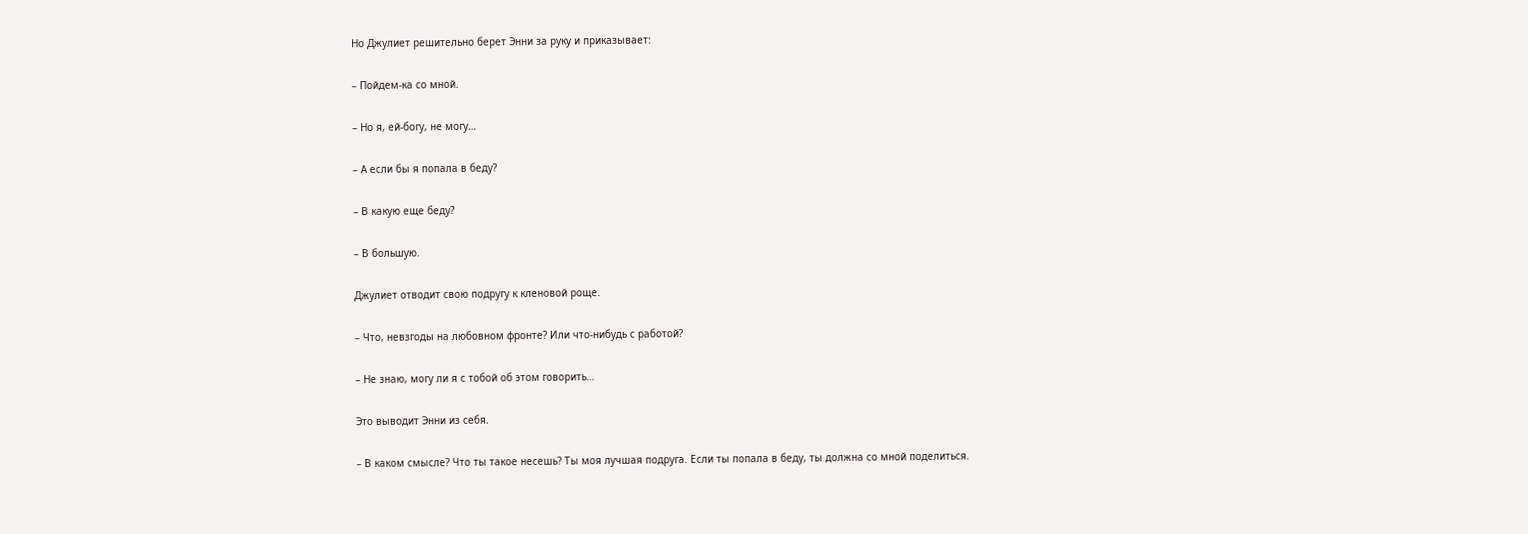Но Джулиет решительно берет Энни за руку и приказывает:

– Пойдем-ка со мной.

– Но я, ей-богу, не могу…

– А если бы я попала в беду?

– В какую еще беду?

– В большую.

Джулиет отводит свою подругу к кленовой роще.

– Что, невзгоды на любовном фронте? Или что-нибудь с работой?

– Не знаю, могу ли я с тобой об этом говорить…

Это выводит Энни из себя.

– В каком смысле? Что ты такое несешь? Ты моя лучшая подруга. Если ты попала в беду, ты должна со мной поделиться.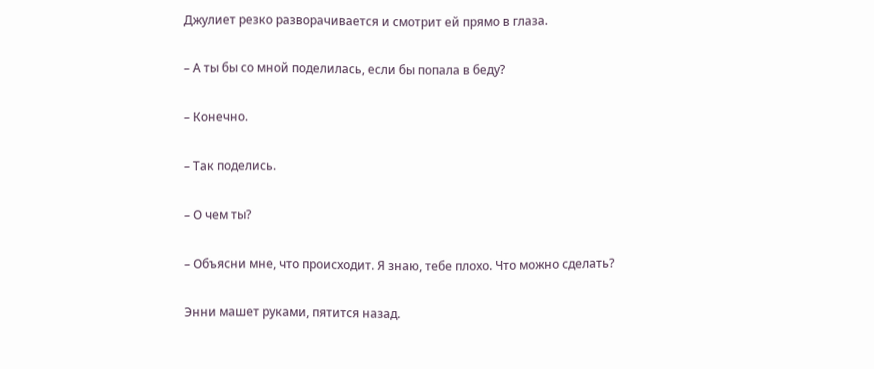Джулиет резко разворачивается и смотрит ей прямо в глаза.

– А ты бы со мной поделилась, если бы попала в беду?

– Конечно.

– Так поделись.

– О чем ты?

– Объясни мне, что происходит. Я знаю, тебе плохо. Что можно сделать?

Энни машет руками, пятится назад.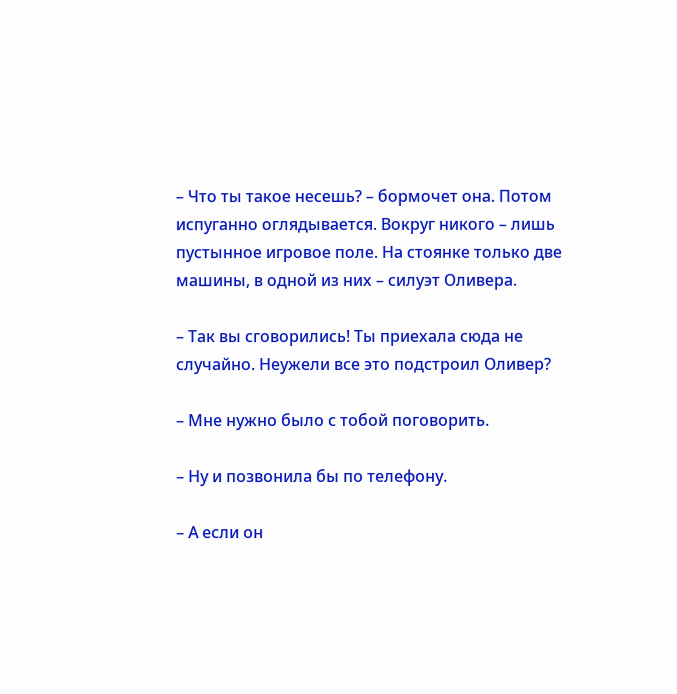– Что ты такое несешь? – бормочет она. Потом испуганно оглядывается. Вокруг никого – лишь пустынное игровое поле. На стоянке только две машины, в одной из них – силуэт Оливера.

– Так вы сговорились! Ты приехала сюда не случайно. Неужели все это подстроил Оливер?

– Мне нужно было с тобой поговорить.

– Ну и позвонила бы по телефону.

– А если он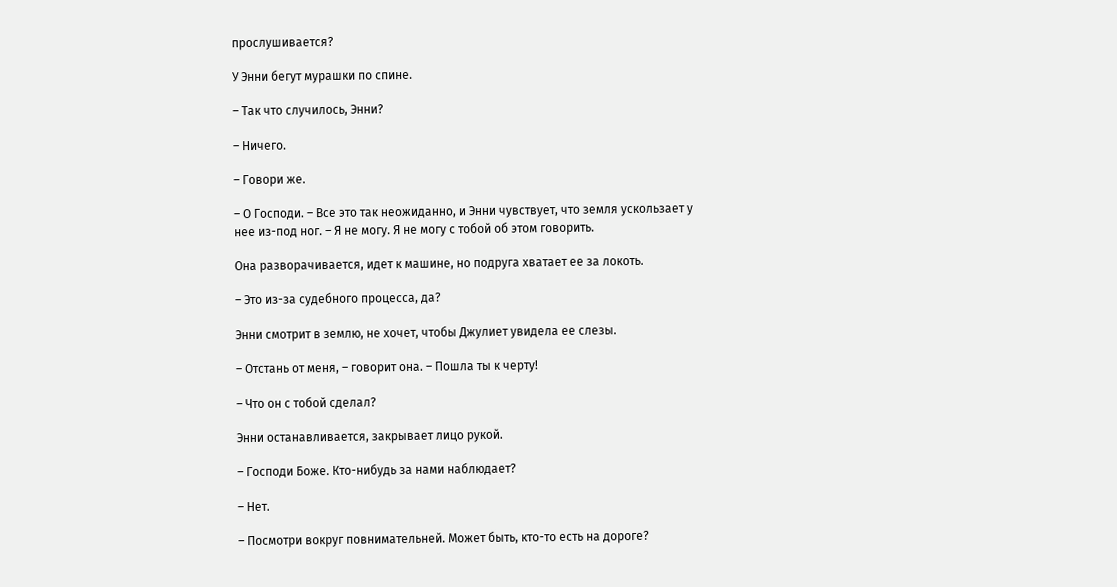прослушивается?

У Энни бегут мурашки по спине.

– Так что случилось, Энни?

– Ничего.

– Говори же.

– О Господи. – Все это так неожиданно, и Энни чувствует, что земля ускользает у нее из-под ног. – Я не могу. Я не могу с тобой об этом говорить.

Она разворачивается, идет к машине, но подруга хватает ее за локоть.

– Это из-за судебного процесса, да?

Энни смотрит в землю, не хочет, чтобы Джулиет увидела ее слезы.

– Отстань от меня, – говорит она. – Пошла ты к черту!

– Что он с тобой сделал?

Энни останавливается, закрывает лицо рукой.

– Господи Боже. Кто-нибудь за нами наблюдает?

– Нет.

– Посмотри вокруг повнимательней. Может быть, кто-то есть на дороге?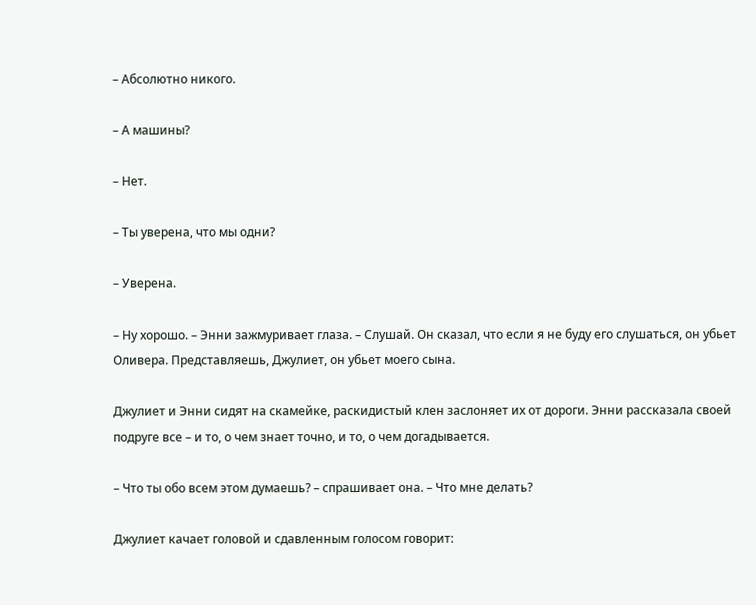– Абсолютно никого.

– А машины?

– Нет.

– Ты уверена, что мы одни?

– Уверена.

– Ну хорошо. – Энни зажмуривает глаза. – Слушай. Он сказал, что если я не буду его слушаться, он убьет Оливера. Представляешь, Джулиет, он убьет моего сына.

Джулиет и Энни сидят на скамейке, раскидистый клен заслоняет их от дороги. Энни рассказала своей подруге все – и то, о чем знает точно, и то, о чем догадывается.

– Что ты обо всем этом думаешь? – спрашивает она. – Что мне делать?

Джулиет качает головой и сдавленным голосом говорит: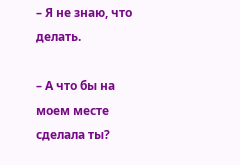– Я не знаю, что делать.

– А что бы на моем месте сделала ты?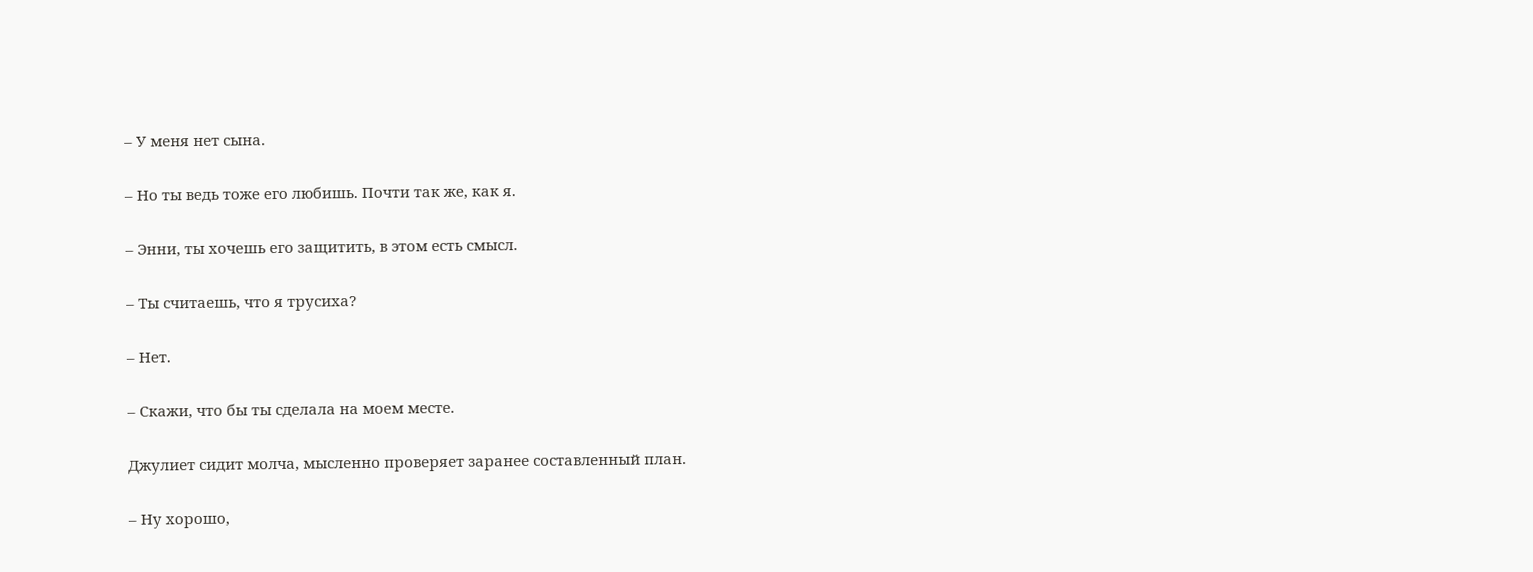– У меня нет сына.

– Но ты ведь тоже его любишь. Почти так же, как я.

– Энни, ты хочешь его защитить, в этом есть смысл.

– Ты считаешь, что я трусиха?

– Нет.

– Скажи, что бы ты сделала на моем месте.

Джулиет сидит молча, мысленно проверяет заранее составленный план.

– Ну хорошо,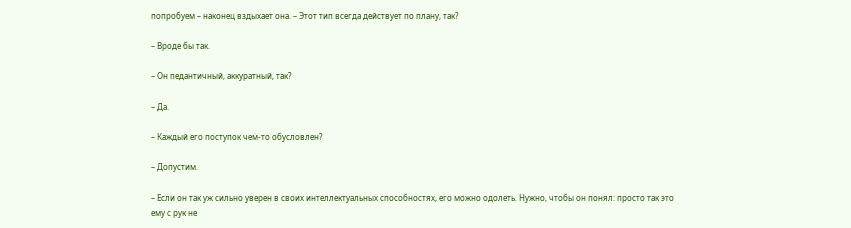попробуем – наконец вздыхает она. – Этот тип всегда действует по плану, так?

– Вроде бы так.

– Он педантичный, аккуратный, так?

– Да.

– Каждый его поступок чем-то обусловлен?

– Допустим.

– Если он так уж сильно уверен в своих интеллектуальных способностях, его можно одолеть. Нужно, чтобы он понял: просто так это ему с рук не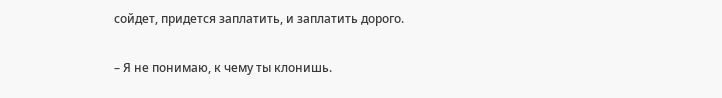сойдет, придется заплатить, и заплатить дорого.

– Я не понимаю, к чему ты клонишь.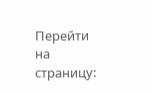Перейти на страницу: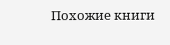Похожие книги